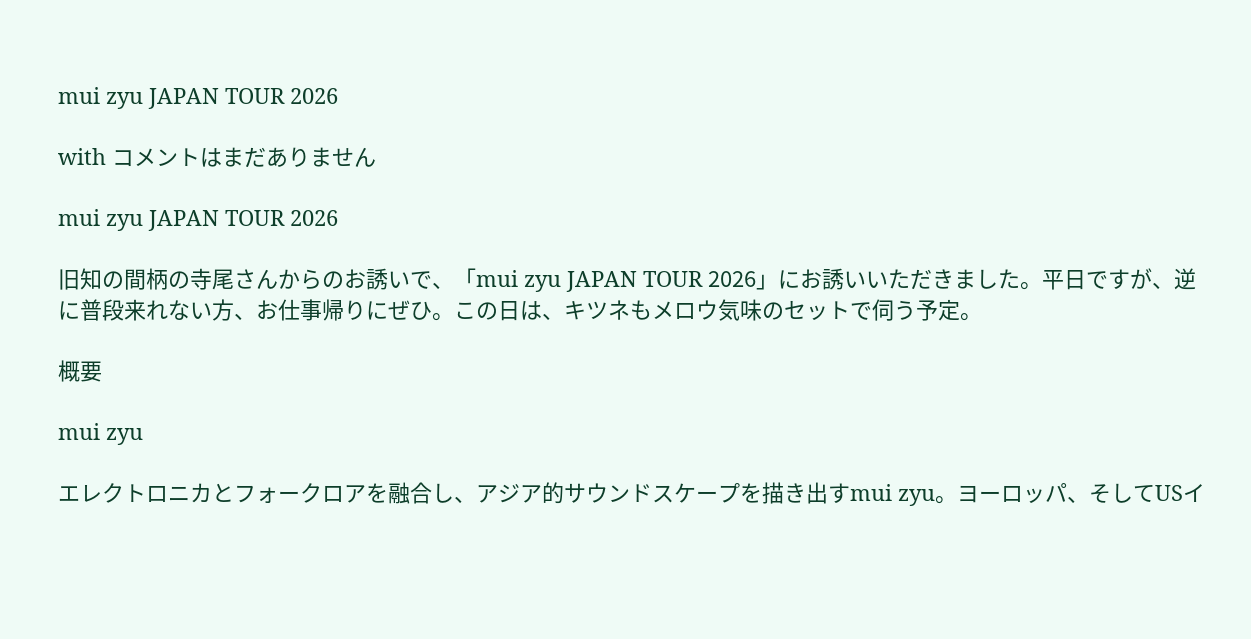mui zyu JAPAN TOUR 2026

with コメントはまだありません

mui zyu JAPAN TOUR 2026

旧知の間柄の寺尾さんからのお誘いで、「mui zyu JAPAN TOUR 2026」にお誘いいただきました。平日ですが、逆に普段来れない方、お仕事帰りにぜひ。この日は、キツネもメロウ気味のセットで伺う予定。

概要

mui zyu

エレクトロニカとフォークロアを融合し、アジア的サウンドスケープを描き出すmui zyu。ヨーロッパ、そしてUSイ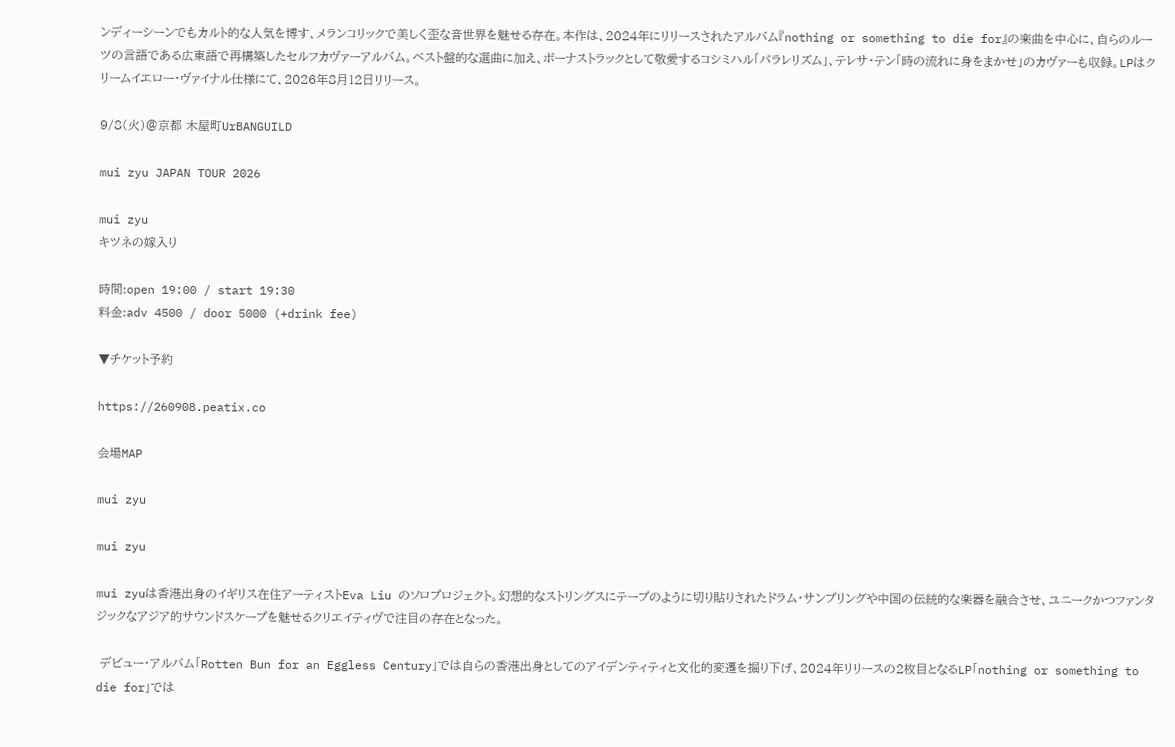ンディーシーンでもカルト的な人気を博す、メランコリックで美しく歪な音世界を魅せる存在。本作は、2024年にリリースされたアルバム『nothing or something to die for』の楽曲を中心に、自らのルーツの言語である広東語で再構築したセルフカヴァーアルバム。ベスト盤的な選曲に加え、ボーナストラックとして敬愛するコシミハル「パラレリズム」、テレサ・テン「時の流れに身をまかせ」のカヴァーも収録。LPはクリームイエロー・ヴァイナル仕様にて、2026年8月12日リリース。

9/8(火)@京都 木屋町UrBANGUILD

mui zyu JAPAN TOUR 2026

mui zyu
キツネの嫁入り

時間:open 19:00 / start 19:30
料金:adv 4500 / door 5000 (+drink fee)

▼チケット予約

https://260908.peatix.co

会場MAP

mui zyu

mui zyu

mui zyuは香港出身のイギリス在住アーティストEva Liu のソロプロジェクト。幻想的なストリングスにテープのように切り貼りされたドラム・サンプリングや中国の伝統的な楽器を融合させ、ユニークかつファンタジックなアジア的サウンドスケープを魅せるクリエイティヴで注目の存在となった。

 デビュー・アルバム「Rotten Bun for an Eggless Century」では自らの香港出身としてのアイデンティティと文化的変遷を掘り下げ、2024年リリースの2枚目となるLP「nothing or something to die for」では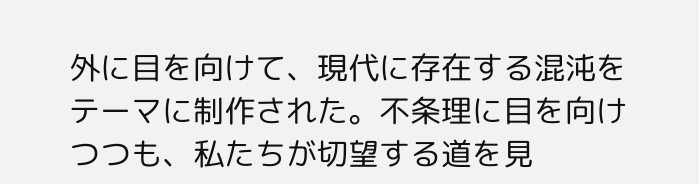外に目を向けて、現代に存在する混沌をテーマに制作された。不条理に目を向けつつも、私たちが切望する道を見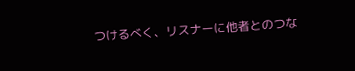つけるべく、リスナーに他者とのつな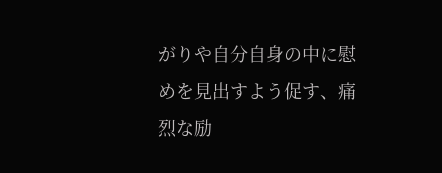がりや自分自身の中に慰めを見出すよう促す、痛烈な励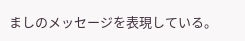ましのメッセージを表現している。